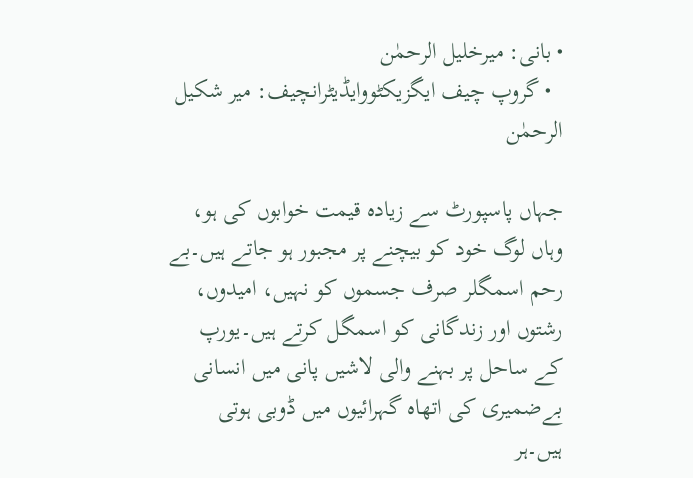• بانی: میرخلیل الرحمٰن
  • گروپ چیف ایگزیکٹووایڈیٹرانچیف: میر شکیل الرحمٰن

جہاں پاسپورٹ سے زیادہ قیمت خوابوں کی ہو، وہاں لوگ خود کو بیچنے پر مجبور ہو جاتے ہیں۔بے رحم اسمگلر صرف جسموں کو نہیں، امیدوں، رشتوں اور زندگانی کو اسمگل کرتے ہیں۔یورپ کے ساحل پر بہنے والی لاشیں پانی میں انسانی بےضمیری کی اتھاہ گہرائیوں میں ڈوبی ہوتی ہیں۔ہر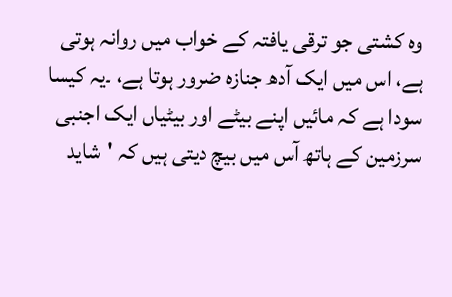وہ کشتی جو ترقی یافتہ کے خواب میں روانہ ہوتی ہے، اس میں ایک آدھ جنازہ ضرور ہوتا ہے، ۔یہ کیسا سودا ہے کہ مائیں اپنے بیٹے اور بیٹیاں ایک اجنبی سرزمین کے ہاتھ آس میں بیچ دیتی ہیں کہ 'شاید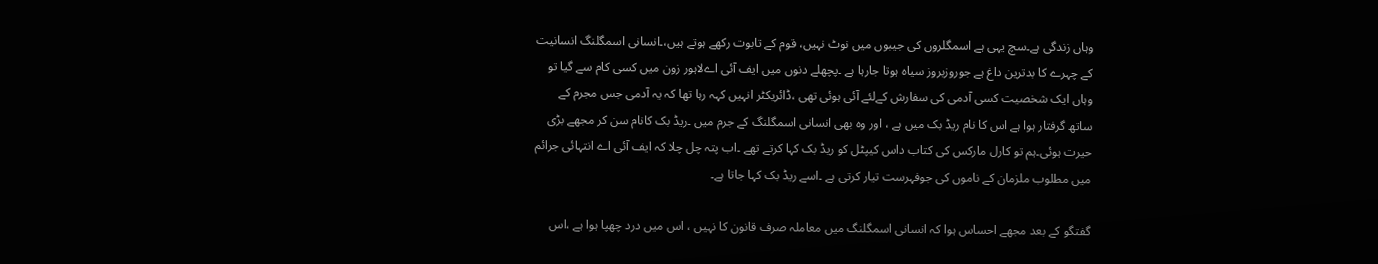وہاں زندگی ہے۔سچ یہی ہے اسمگلروں کی جیبوں میں نوٹ نہیں، قوم کے تابوت رکھے ہوتے ہیں،۔انسانی اسمگلنگ انسانیت کے چہرے کا بدترین داغ ہے جوروزبروز سیاہ ہوتا جارہا ہے ۔پچھلے دنوں میں ایف آئی اےلاہور زون میں کسی کام سے گیا تو وہاں ایک شخصیت کسی آدمی کی سفارش کےلئے آئی ہوئی تھی ،ڈائریکٹر انہیں کہہ رہا تھا کہ یہ آدمی جس مجرم کے ساتھ گرفتار ہوا ہے اس کا نام ریڈ بک میں ہے ، اور وہ بھی انسانی اسمگلنگ کے جرم میں ۔ریڈ بک کانام سن کر مجھے بڑی حیرت ہوئی۔ہم تو کارل مارکس کی کتاب داس کیپٹل کو ریڈ بک کہا کرتے تھے ۔اب پتہ چل چلا کہ ایف آئی اے انتہائی جرائم میں مطلوب ملزمان کے ناموں کی جوفہرست تیار کرتی ہے ۔اسے ریڈ بک کہا جاتا ہے۔

گفتگو کے بعد مجھے احساس ہوا کہ انسانی اسمگلنگ میں معاملہ صرف قانون کا نہیں ، اس میں درد چھپا ہوا ہے ،اس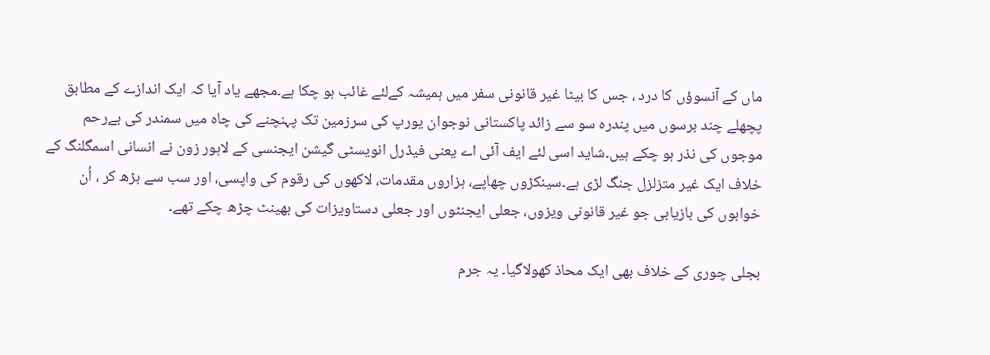ماں کے آنسوؤں کا درد ، جس کا بیٹا غیر قانونی سفر میں ہمیشہ کےلئے غائب ہو چکا ہے۔مجھے یاد آیا کہ ایک اندازے کے مطابق پچھلے چند برسوں میں پندرہ سو سے زائد پاکستانی نوجوان یورپ کی سرزمین تک پہنچنے کی چاہ میں سمندر کی بےرحم موجوں کی نذر ہو چکے ہیں۔شاید اسی لئے ایف آئی اے یعنی فیڈرل انویسٹی گیشن ایجنسی کے لاہور زون نے انسانی اسمگلنگ کے خلاف ایک غیر متزلزل جنگ لڑی ہے۔سینکڑوں چھاپے، ہزاروں مقدمات، لاکھوں کی رقوم کی واپسی، اور سب سے بڑھ کر ، اُن خوابوں کی بازیابی جو غیر قانونی ویزوں، جعلی ایجنٹوں اور جعلی دستاویزات کی بھینٹ چڑھ چکے تھے۔

بجلی چوری کے خلاف بھی ایک محاذ کھولاگیا۔ یہ جرم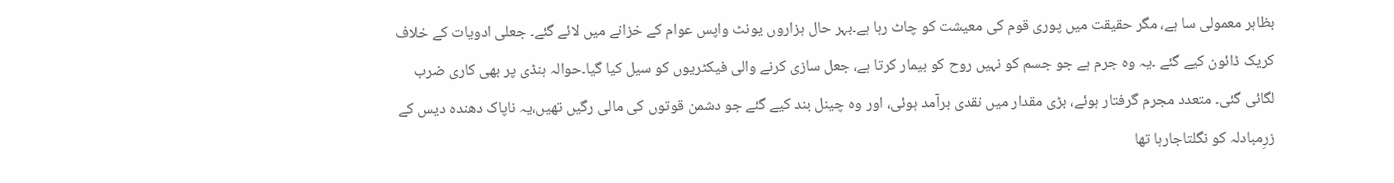بظاہر معمولی سا ہے، مگر حقیقت میں پوری قوم کی معیشت کو چاٹ رہا ہے۔بہر حال ہزاروں یونٹ واپس عوام کے خزانے میں لائے گئے۔ جعلی ادویات کے خلاف کریک ڈائون کیے گئے ۔یہ وہ جرم ہے جو جسم کو نہیں روح کو بیمار کرتا ہے، جعل سازی کرنے والی فیکٹریوں کو سیل کیا گیا۔حوالہ ہنڈی پر بھی کاری ضرب لگائی گئی۔ متعدد مجرم گرفتار ہوئے، بڑی مقدار میں نقدی برآمد ہوئی، اور وہ چینل بند کیے گئے جو دشمن قوتوں کی مالی رگیں تھیں،یہ ناپاک دھندہ دیس کے زرِمبادلہ کو نگلتاجارہا تھا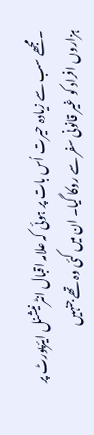۔مجھے سب سے زیادہ حیرت اُس بات پر ہوئی کہ علامہ اقبال انٹرنیشنل ایئرپورٹ پر ہزاروں افراد کو غیر قانونی سفر سے روکا گیا۔ ان میں کئی وہ تھے جنہیں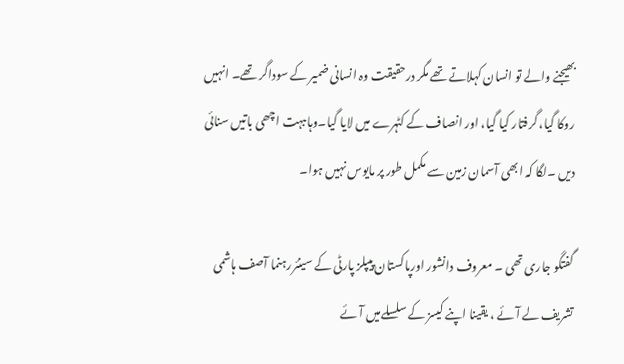بھیجنے والے تو انسان کہلاتے تھے مگر درحقیقت وہ انسانی ضمیر کے سوداگر تھے۔ انہیں روکا گیا، گرفتار کیا گیا، اور انصاف کے کٹہرے میں لایا گیا۔وہاںبہت اچھی باتیں سنائی دیں ۔لگا کہ ابھی آسمان زمین سے مکمل طور پر مایوس نہیں ہوا۔

گفتگو جاری تھی ۔ معروف دانشور اورپاکستان پیپلز پارٹی کے سینئررہنما آصف ہاشمی تشریف لے آئے ، یقینا اپنے کیسز کے سلسلےمیں آئے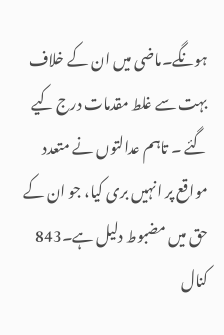ہونگے۔ماضی میں ان کے خلاف بہت سے غلط مقدمات درج کیے گئے ۔ تاہم عدالتوں نے متعدد مواقع پر انہیں بری کیا، جو ان کے حق میں مضبوط دلیل ہے۔843 کنال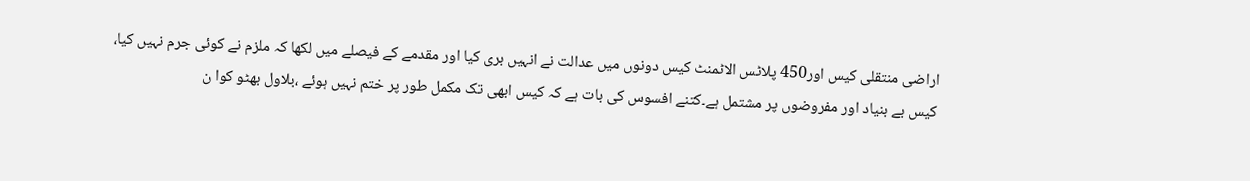اراضی منتقلی کیس اور450 پلاٹس الاٹمنٹ کیس دونوں میں عدالت نے انہیں بری کیا اور مقدمے کے فیصلے میں لکھا کہ ملزم نے کوئی جرم نہیں کیا، کیس بے بنیاد اور مفروضوں پر مشتمل ہے۔کتنے افسوس کی بات ہے کہ کیس ابھی تک مکمل طور پر ختم نہیں ہوئے ،بلاول بھٹو کوا ن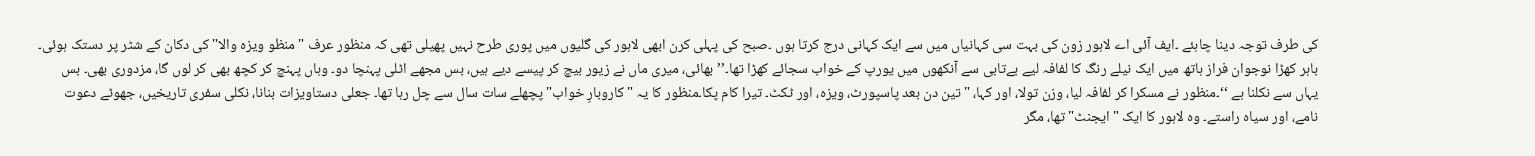کی طرف توجہ دینا چاہئے ۔ایف آئی اے لاہور زون کی بہت سی کہانیاں میں سے ایک کہانی درج کرتا ہوں ۔صبح کی پہلی کرن ابھی لاہور کی گلیوں میں پوری طرح نہیں پھیلی تھی کہ منظور عرف "منظو ویزہ والا" کی دکان کے شٹر پر دستک ہوئی۔ باہر کھڑا نوجوان فراز ہاتھ میں ایک نیلے رنگ کا لفافہ لیے بےتابی سے آنکھوں میں یورپ کے خواب سجائے کھڑا تھا۔’’بھائی، میری ماں نے زیور بیچ کر پیسے دیے ہیں، بس مجھے اٹلی پہنچا دو۔ وہاں پہنچ کر کچھ بھی کر لوں گا، مزدوری بھی۔ بس یہاں سے نکلنا ہے ‘‘۔منظور نے مسکرا کر لفافہ لیا، وزن تولا، اور کہا، "تین دن بعد پاسپورٹ، ویزہ، اور ٹکٹ۔ تیرا کام پکا۔منظور کا یہ "کاروبارِ خواب" پچھلے سات سال سے چل رہا تھا۔ جعلی دستاویزات بنانا، نکلی سفری تاریخیں، جھوٹے دعوت نامے، اور سیاہ راستے۔ وہ لاہور کا ایک "ایجنٹ" تھا، مگر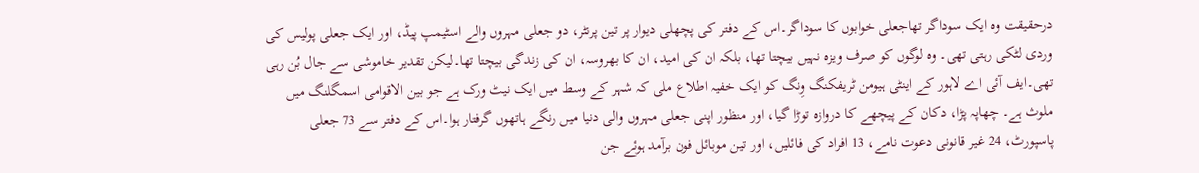درحقیقت وہ ایک سوداگر تھاجعلی خوابوں کا سوداگر۔اس کے دفتر کی پچھلی دیوار پر تین پرنٹر، دو جعلی مہروں والے اسٹیمپ پیڈ، اور ایک جعلی پولیس کی وردی لٹکی رہتی تھی۔ وہ لوگوں کو صرف ویزہ نہیں بیچتا تھا، بلکہ ان کی امید، ان کا بھروسہ، ان کی زندگی بیچتا تھا۔لیکن تقدیر خاموشی سے جال بُن رہی تھی۔ایف آئی اے لاہور کے اینٹی ہیومن ٹریفکنگ وِنگ کو ایک خفیہ اطلاع ملی کہ شہر کے وسط میں ایک نیٹ ورک ہے جو بین الاقوامی اسمگلنگ میں ملوث ہے۔ چھاپہ پڑا، دکان کے پیچھے کا دروازہ توڑا گیا، اور منظور اپنی جعلی مہروں والی دنیا میں رنگے ہاتھوں گرفتار ہوا۔اس کے دفتر سے 73 جعلی پاسپورٹ، 24 غیر قانونی دعوت نامے، 13 افراد کی فائلیں، اور تین موبائل فون برآمد ہوئے جن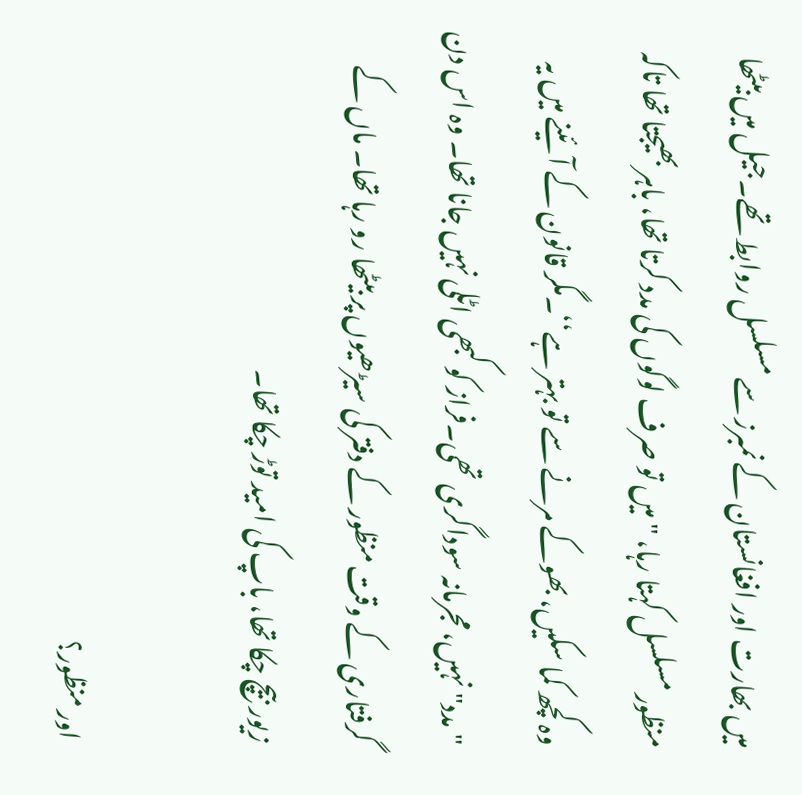میں بھارت اور افغانستان کے نمبرز سے مسلسل روابط تھے۔جیل میں بیٹھا منظور مسلسل کہتا رہا، "میں تو صرف لوگوں کی مدد کرتا تھا، باہر بھیجتا تھا تاکہ وہ کچھ کما سکیں، بھوکے مرنے سے تو بہتر ہے‘‘۔مگر قانون کے آئینے میں یہ "مدد" نہیں، مجرمانہ سوداگری تھی۔فراز کو کبھی اٹلی نہیں جانا تھا۔ وہ اس دن گرفتاری کے وقت منظور کے دفتر کی سیڑھیوں پر بیٹھا رو رہا تھا۔ ماں کے زیور بیچ چکا تھا، باپ کی امید توڑ چکا تھا۔

اور منظور؟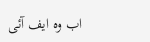اب وہ ایف آئی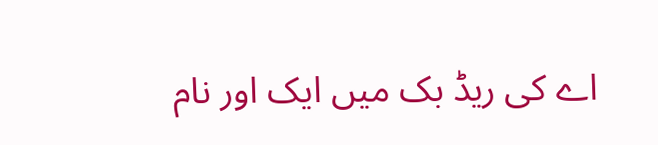اے کی ریڈ بک میں ایک اور نام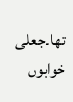تھا۔جعلی خوابوں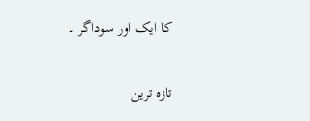کا ایک اور سوداگر ۔

تازہ ترین